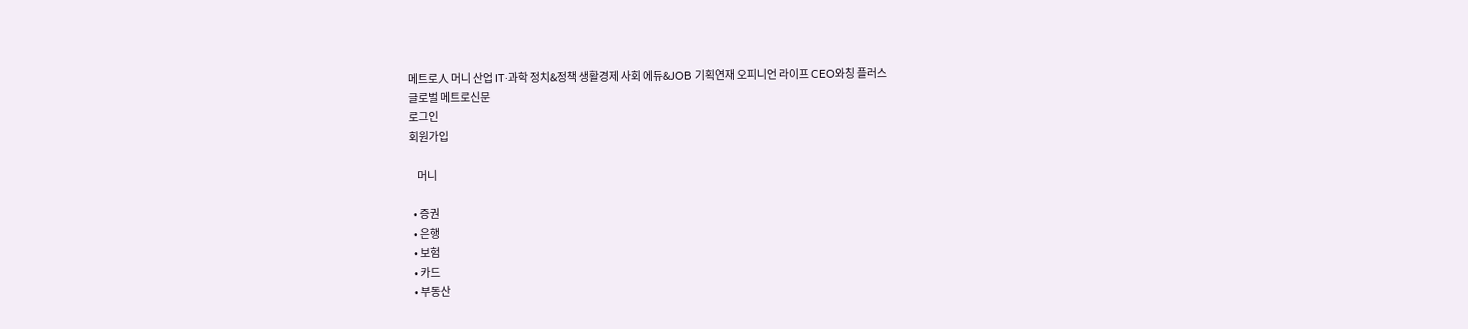메트로人 머니 산업 IT·과학 정치&정책 생활경제 사회 에듀&JOB 기획연재 오피니언 라이프 CEO와칭 플러스
글로벌 메트로신문
로그인
회원가입

    머니

  • 증권
  • 은행
  • 보험
  • 카드
  • 부동산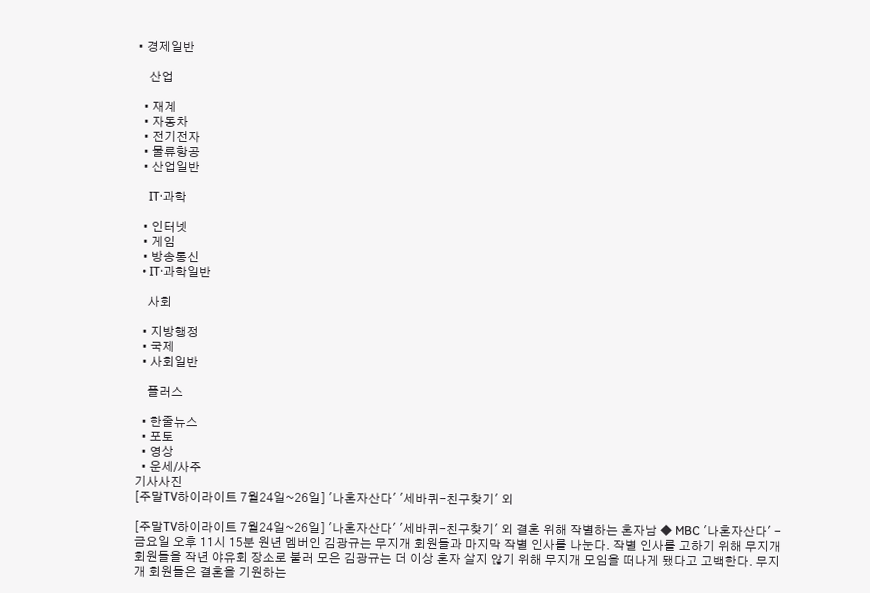• 경제일반

    산업

  • 재계
  • 자동차
  • 전기전자
  • 물류항공
  • 산업일반

    IT·과학

  • 인터넷
  • 게임
  • 방송통신
  • IT·과학일반

    사회

  • 지방행정
  • 국제
  • 사회일반

    플러스

  • 한줄뉴스
  • 포토
  • 영상
  • 운세/사주
기사사진
[주말TV하이라이트 7월24일~26일] '나혼자산다' '세바퀴-친구찾기' 외

[주말TV하이라이트 7월24일~26일] '나혼자산다' '세바퀴-친구찾기' 외 결혼 위해 작별하는 혼자남 ◆ MBC '나혼자산다' - 금요일 오후 11시 15분 원년 멤버인 김광규는 무지개 회원들과 마지막 작별 인사를 나눈다. 작별 인사를 고하기 위해 무지개 회원들을 작년 야유회 장소로 불러 모은 김광규는 더 이상 혼자 살지 않기 위해 무지개 모임을 떠나게 됐다고 고백한다. 무지개 회원들은 결혼을 기원하는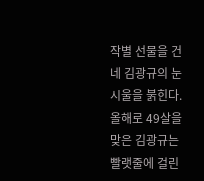작별 선물을 건네 김광규의 눈시울을 붉힌다. 올해로 49살을 맞은 김광규는 빨랫줄에 걸린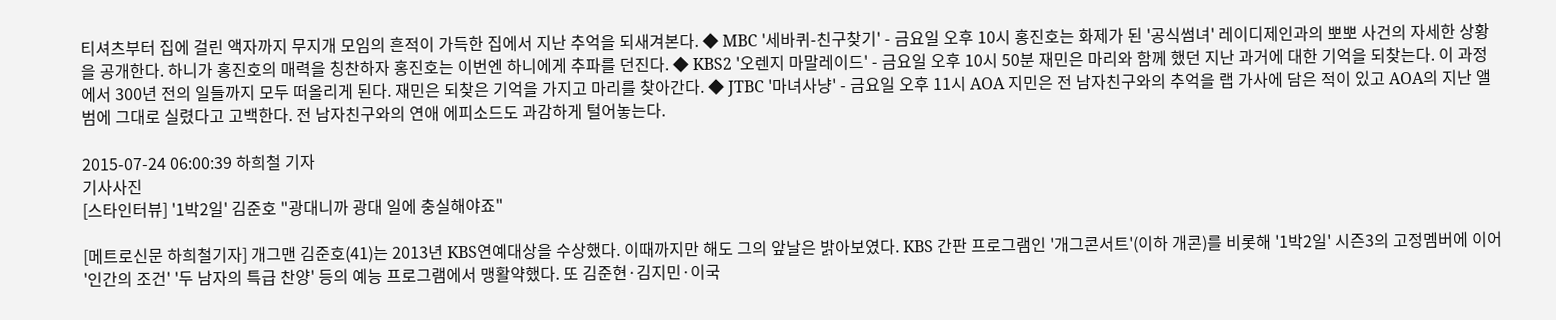티셔츠부터 집에 걸린 액자까지 무지개 모임의 흔적이 가득한 집에서 지난 추억을 되새겨본다. ◆ MBC '세바퀴-친구찾기' - 금요일 오후 10시 홍진호는 화제가 된 '공식썸녀' 레이디제인과의 뽀뽀 사건의 자세한 상황을 공개한다. 하니가 홍진호의 매력을 칭찬하자 홍진호는 이번엔 하니에게 추파를 던진다. ◆ KBS2 '오렌지 마말레이드' - 금요일 오후 10시 50분 재민은 마리와 함께 했던 지난 과거에 대한 기억을 되찾는다. 이 과정에서 300년 전의 일들까지 모두 떠올리게 된다. 재민은 되찾은 기억을 가지고 마리를 찾아간다. ◆ JTBC '마녀사냥' - 금요일 오후 11시 AOA 지민은 전 남자친구와의 추억을 랩 가사에 담은 적이 있고 AOA의 지난 앨범에 그대로 실렸다고 고백한다. 전 남자친구와의 연애 에피소드도 과감하게 털어놓는다.

2015-07-24 06:00:39 하희철 기자
기사사진
[스타인터뷰] '1박2일' 김준호 "광대니까 광대 일에 충실해야죠"

[메트로신문 하희철기자] 개그맨 김준호(41)는 2013년 KBS연예대상을 수상했다. 이때까지만 해도 그의 앞날은 밝아보였다. KBS 간판 프로그램인 '개그콘서트'(이하 개콘)를 비롯해 '1박2일' 시즌3의 고정멤버에 이어 '인간의 조건' '두 남자의 특급 찬양' 등의 예능 프로그램에서 맹활약했다. 또 김준현·김지민·이국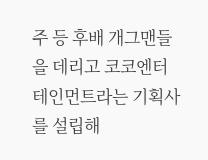주 등 후배 개그맨들을 데리고 코코엔터테인먼트라는 기획사를 설립해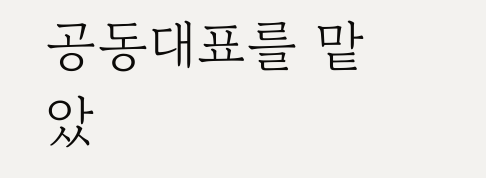공동대표를 맡았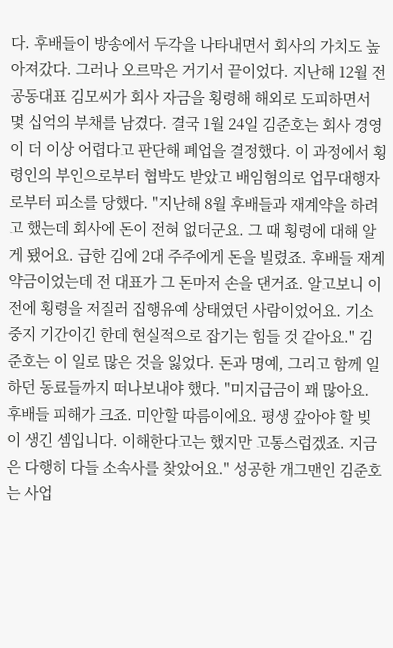다. 후배들이 방송에서 두각을 나타내면서 회사의 가치도 높아져갔다. 그러나 오르막은 거기서 끝이었다. 지난해 12월 전 공동대표 김모씨가 회사 자금을 횡령해 해외로 도피하면서 몇 십억의 부채를 남겼다. 결국 1월 24일 김준호는 회사 경영이 더 이상 어렵다고 판단해 폐업을 결정했다. 이 과정에서 횡령인의 부인으로부터 협박도 받았고 배임혐의로 업무대행자로부터 피소를 당했다. "지난해 8월 후배들과 재계약을 하려고 했는데 회사에 돈이 전혀 없더군요. 그 때 횡령에 대해 알게 됐어요. 급한 김에 2대 주주에게 돈을 빌렸죠. 후배들 재계약금이었는데 전 대표가 그 돈마저 손을 댄거죠. 알고보니 이전에 횡령을 저질러 집행유예 상태였던 사람이었어요. 기소중지 기간이긴 한데 현실적으로 잡기는 힘들 것 같아요." 김준호는 이 일로 많은 것을 잃었다. 돈과 명예, 그리고 함께 일하던 동료들까지 떠나보내야 했다. "미지급금이 꽤 많아요. 후배들 피해가 크죠. 미안할 따름이에요. 평생 갚아야 할 빚이 생긴 셈입니다. 이해한다고는 했지만 고통스럽겠죠. 지금은 다행히 다들 소속사를 찾았어요." 성공한 개그맨인 김준호는 사업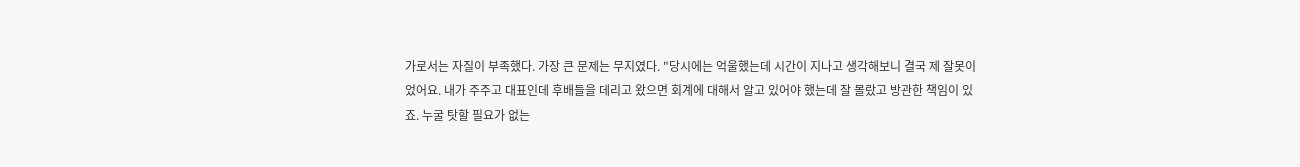가로서는 자질이 부족했다. 가장 큰 문제는 무지였다. "당시에는 억울했는데 시간이 지나고 생각해보니 결국 제 잘못이었어요. 내가 주주고 대표인데 후배들을 데리고 왔으면 회계에 대해서 알고 있어야 했는데 잘 몰랐고 방관한 책임이 있죠. 누굴 탓할 필요가 없는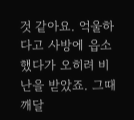것 같아요. 억울하다고 사방에 읍소했다가 오히려 비난을 받았죠. 그때 깨달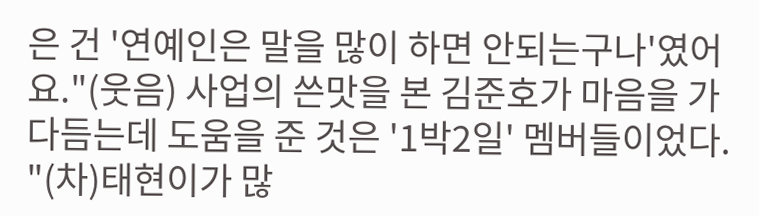은 건 '연예인은 말을 많이 하면 안되는구나'였어요."(웃음) 사업의 쓴맛을 본 김준호가 마음을 가다듬는데 도움을 준 것은 '1박2일' 멤버들이었다. "(차)태현이가 많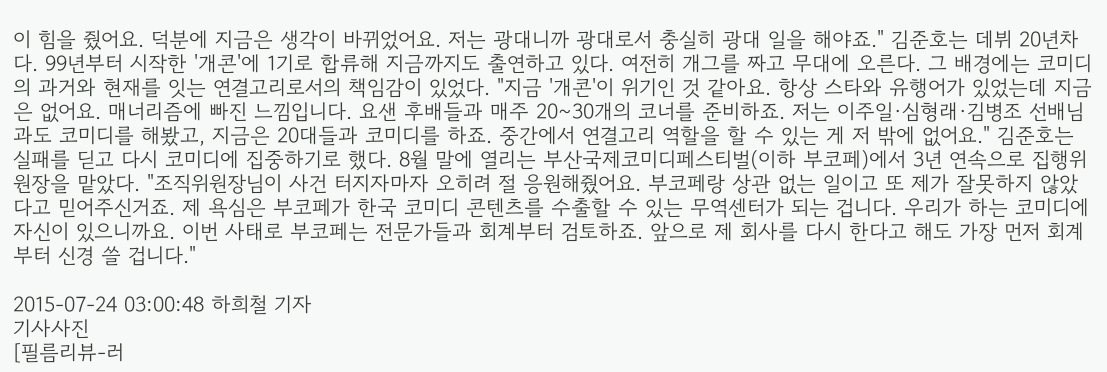이 힘을 줬어요. 덕분에 지금은 생각이 바뀌었어요. 저는 광대니까 광대로서 충실히 광대 일을 해야죠." 김준호는 데뷔 20년차다. 99년부터 시작한 '개콘'에 1기로 합류해 지금까지도 출연하고 있다. 여전히 개그를 짜고 무대에 오른다. 그 배경에는 코미디의 과거와 현재를 잇는 연결고리로서의 책임감이 있었다. "지금 '개콘'이 위기인 것 같아요. 항상 스타와 유행어가 있었는데 지금은 없어요. 매너리즘에 빠진 느낌입니다. 요샌 후배들과 매주 20~30개의 코너를 준비하죠. 저는 이주일·심형래·김병조 선배님과도 코미디를 해봤고, 지금은 20대들과 코미디를 하죠. 중간에서 연결고리 역할을 할 수 있는 게 저 밖에 없어요." 김준호는 실패를 딛고 다시 코미디에 집중하기로 했다. 8월 말에 열리는 부산국제코미디페스티벌(이하 부코페)에서 3년 연속으로 집행위원장을 맡았다. "조직위원장님이 사건 터지자마자 오히려 절 응원해줬어요. 부코페랑 상관 없는 일이고 또 제가 잘못하지 않았다고 믿어주신거죠. 제 욕심은 부코페가 한국 코미디 콘텐츠를 수출할 수 있는 무역센터가 되는 겁니다. 우리가 하는 코미디에 자신이 있으니까요. 이번 사태로 부코페는 전문가들과 회계부터 검토하죠. 앞으로 제 회사를 다시 한다고 해도 가장 먼저 회계부터 신경 쓸 겁니다."

2015-07-24 03:00:48 하희철 기자
기사사진
[필름리뷰-러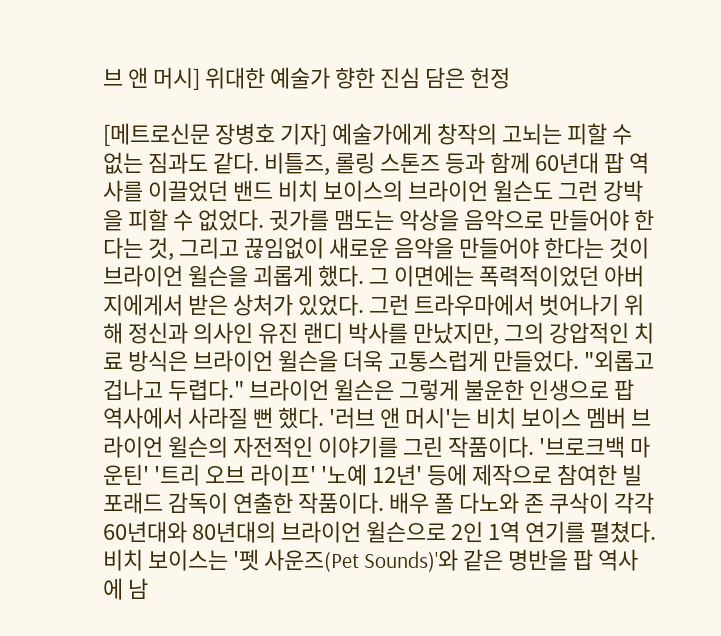브 앤 머시] 위대한 예술가 향한 진심 담은 헌정

[메트로신문 장병호 기자] 예술가에게 창작의 고뇌는 피할 수 없는 짐과도 같다. 비틀즈, 롤링 스톤즈 등과 함께 60년대 팝 역사를 이끌었던 밴드 비치 보이스의 브라이언 윌슨도 그런 강박을 피할 수 없었다. 귓가를 맴도는 악상을 음악으로 만들어야 한다는 것, 그리고 끊임없이 새로운 음악을 만들어야 한다는 것이 브라이언 윌슨을 괴롭게 했다. 그 이면에는 폭력적이었던 아버지에게서 받은 상처가 있었다. 그런 트라우마에서 벗어나기 위해 정신과 의사인 유진 랜디 박사를 만났지만, 그의 강압적인 치료 방식은 브라이언 윌슨을 더욱 고통스럽게 만들었다. "외롭고 겁나고 두렵다." 브라이언 윌슨은 그렇게 불운한 인생으로 팝 역사에서 사라질 뻔 했다. '러브 앤 머시'는 비치 보이스 멤버 브라이언 윌슨의 자전적인 이야기를 그린 작품이다. '브로크백 마운틴' '트리 오브 라이프' '노예 12년' 등에 제작으로 참여한 빌 포래드 감독이 연출한 작품이다. 배우 폴 다노와 존 쿠삭이 각각 60년대와 80년대의 브라이언 윌슨으로 2인 1역 연기를 펼쳤다. 비치 보이스는 '펫 사운즈(Pet Sounds)'와 같은 명반을 팝 역사에 남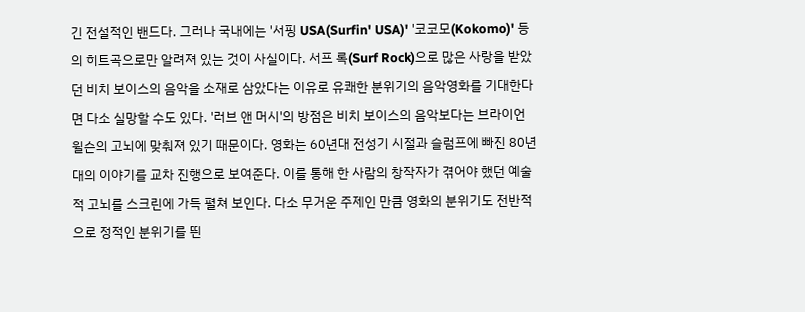긴 전설적인 밴드다. 그러나 국내에는 '서핑 USA(Surfin' USA)' '코코모(Kokomo)' 등의 히트곡으로만 알려져 있는 것이 사실이다. 서프 록(Surf Rock)으로 많은 사랑을 받았던 비치 보이스의 음악을 소재로 삼았다는 이유로 유쾌한 분위기의 음악영화를 기대한다면 다소 실망할 수도 있다. '러브 앤 머시'의 방점은 비치 보이스의 음악보다는 브라이언 윌슨의 고뇌에 맞춰져 있기 때문이다. 영화는 60년대 전성기 시절과 슬럼프에 빠진 80년대의 이야기를 교차 진행으로 보여준다. 이를 통해 한 사람의 창작자가 겪어야 했던 예술적 고뇌를 스크린에 가득 펼쳐 보인다. 다소 무거운 주제인 만큼 영화의 분위기도 전반적으로 정적인 분위기를 띈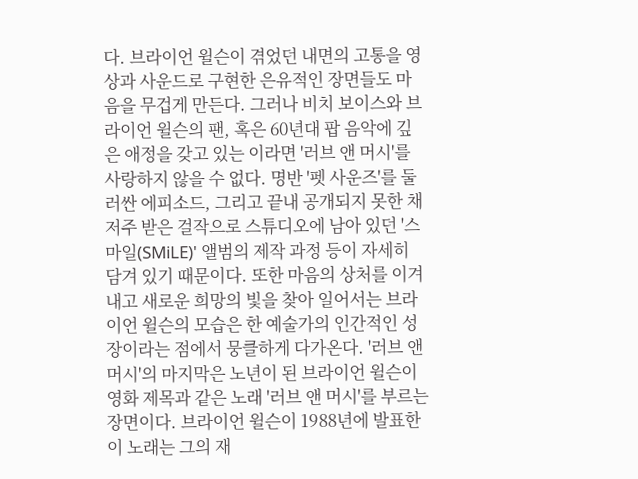다. 브라이언 윌슨이 겪었던 내면의 고통을 영상과 사운드로 구현한 은유적인 장면들도 마음을 무겁게 만든다. 그러나 비치 보이스와 브라이언 윌슨의 팬, 혹은 60년대 팝 음악에 깊은 애정을 갖고 있는 이라면 '러브 앤 머시'를 사랑하지 않을 수 없다. 명반 '펫 사운즈'를 둘러싼 에피소드, 그리고 끝내 공개되지 못한 채 저주 받은 걸작으로 스튜디오에 남아 있던 '스마일(SMiLE)' 앨범의 제작 과정 등이 자세히 담겨 있기 때문이다. 또한 마음의 상처를 이겨내고 새로운 희망의 빛을 찾아 일어서는 브라이언 윌슨의 모습은 한 예술가의 인간적인 성장이라는 점에서 뭉클하게 다가온다. '러브 앤 머시'의 마지막은 노년이 된 브라이언 윌슨이 영화 제목과 같은 노래 '러브 앤 머시'를 부르는 장면이다. 브라이언 윌슨이 1988년에 발표한 이 노래는 그의 재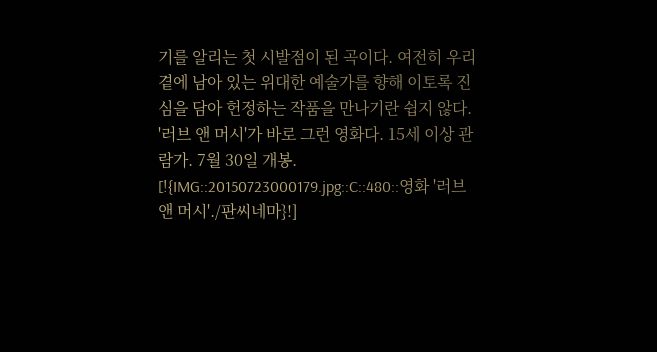기를 알리는 첫 시발점이 된 곡이다. 여전히 우리 곁에 남아 있는 위대한 예술가를 향해 이토록 진심을 담아 헌정하는 작품을 만나기란 쉽지 않다. '러브 앤 머시'가 바로 그런 영화다. 15세 이상 관람가. 7월 30일 개봉. [!{IMG::20150723000179.jpg::C::480::영화 '러브 앤 머시'./판씨네마}!]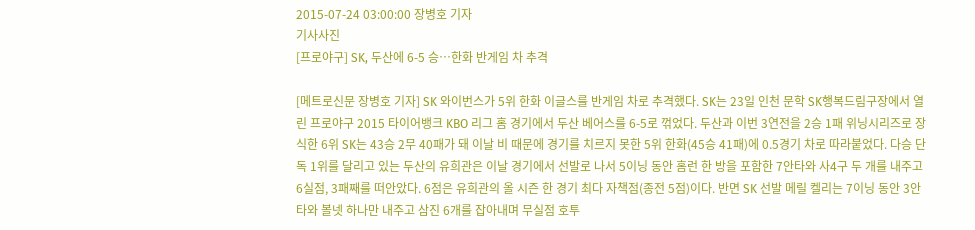2015-07-24 03:00:00 장병호 기자
기사사진
[프로야구] SK, 두산에 6-5 승…한화 반게임 차 추격

[메트로신문 장병호 기자] SK 와이번스가 5위 한화 이글스를 반게임 차로 추격했다. SK는 23일 인천 문학 SK행복드림구장에서 열린 프로야구 2015 타이어뱅크 KBO 리그 홈 경기에서 두산 베어스를 6-5로 꺾었다. 두산과 이번 3연전을 2승 1패 위닝시리즈로 장식한 6위 SK는 43승 2무 40패가 돼 이날 비 때문에 경기를 치르지 못한 5위 한화(45승 41패)에 0.5경기 차로 따라붙었다. 다승 단독 1위를 달리고 있는 두산의 유희관은 이날 경기에서 선발로 나서 5이닝 동안 홈런 한 방을 포함한 7안타와 사4구 두 개를 내주고 6실점, 3패째를 떠안았다. 6점은 유희관의 올 시즌 한 경기 최다 자책점(종전 5점)이다. 반면 SK 선발 메릴 켈리는 7이닝 동안 3안타와 볼넷 하나만 내주고 삼진 6개를 잡아내며 무실점 호투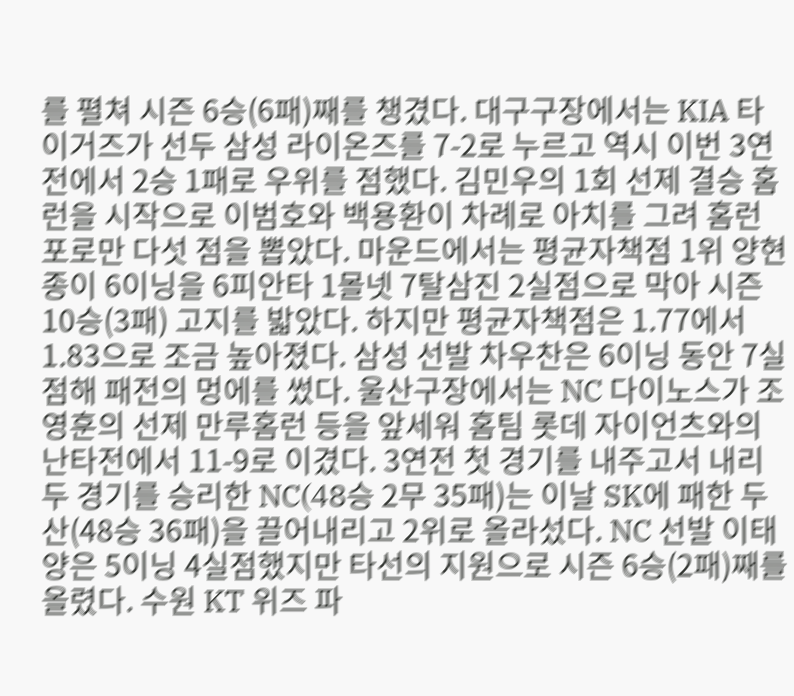를 펼쳐 시즌 6승(6패)째를 챙겼다. 대구구장에서는 KIA 타이거즈가 선두 삼성 라이온즈를 7-2로 누르고 역시 이번 3연전에서 2승 1패로 우위를 점했다. 김민우의 1회 선제 결승 홈런을 시작으로 이범호와 백용환이 차례로 아치를 그려 홈런포로만 다섯 점을 뽑았다. 마운드에서는 평균자책점 1위 양현종이 6이닝을 6피안타 1몰넷 7탈삼진 2실점으로 막아 시즌 10승(3패) 고지를 밟았다. 하지만 평균자책점은 1.77에서 1.83으로 조금 높아졌다. 삼성 선발 차우찬은 6이닝 동안 7실점해 패전의 멍에를 썼다. 울산구장에서는 NC 다이노스가 조영훈의 선제 만루홈런 등을 앞세워 홈팀 롯데 자이언츠와의 난타전에서 11-9로 이겼다. 3연전 첫 경기를 내주고서 내리 두 경기를 승리한 NC(48승 2무 35패)는 이날 SK에 패한 두산(48승 36패)을 끌어내리고 2위로 올라섰다. NC 선발 이태양은 5이닝 4실점했지만 타선의 지원으로 시즌 6승(2패)째를 올렸다. 수원 KT 위즈 파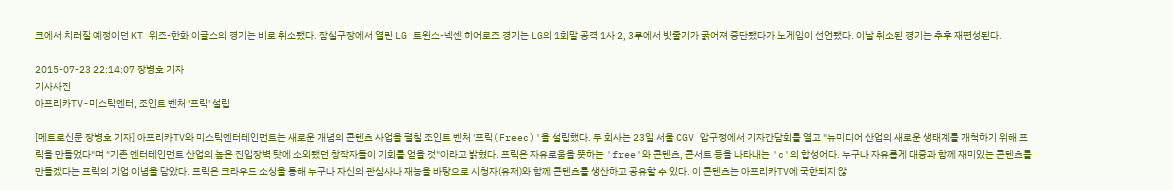크에서 치러질 예정이던 KT 위즈-한화 이글스의 경기는 비로 취소됐다. 잠실구장에서 열린 LG 트윈스-넥센 히어로즈 경기는 LG의 1회말 공격 1사 2, 3루에서 빗줄기가 굵어져 중단됐다가 노게임이 선언됐다. 이날 취소된 경기는 추후 재편성된다.

2015-07-23 22:14:07 장병호 기자
기사사진
아프리카TV-미스틱엔터, 조인트 벤처 '프릭' 설립

[메트로신문 장병호 기자] 아프리카TV와 미스틱엔터테인먼트는 새로운 개념의 콘텐츠 사업을 펼칠 조인트 벤처 '프릭(Freec)'을 설립했다. 두 회사는 23일 서울 CGV 압구정에서 기자간담회를 열고 "뉴미디어 산업의 새로운 생태계를 개척하기 위해 프릭을 만들었다"며 "기존 엔터테인먼트 산업의 높은 진입장벽 탓에 소외됐던 창작자들이 기회를 얻을 것"이라고 밝혔다. 프릭은 자유로움을 뜻하는 'free'와 콘텐츠, 콘서트 등을 나타내는 'c'의 합성어다. 누구나 자유롭게 대중과 함께 재미있는 콘텐츠를 만들겠다는 프릭의 기업 이념을 담았다. 프릭은 크라우드 소싱을 통해 누구나 자신의 관심사나 재능을 바탕으로 시청자(유저)와 함께 콘텐츠를 생산하고 공유할 수 있다. 이 콘텐츠는 아프리카TV에 국한되지 않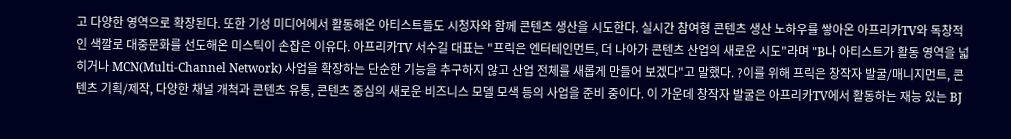고 다양한 영역으로 확장된다. 또한 기성 미디어에서 활동해온 아티스트들도 시청자와 함께 콘텐츠 생산을 시도한다. 실시간 참여형 콘텐츠 생산 노하우를 쌓아온 아프리카TV와 독창적인 색깔로 대중문화를 선도해온 미스틱이 손잡은 이유다. 아프리카TV 서수길 대표는 "프릭은 엔터테인먼트, 더 나아가 콘텐츠 산업의 새로운 시도"라며 "B나 아티스트가 활동 영역을 넓히거나 MCN(Multi-Channel Network) 사업을 확장하는 단순한 기능을 추구하지 않고 산업 전체를 새롭게 만들어 보겠다"고 말했다. ?이를 위해 프릭은 창작자 발굴/매니지먼트, 콘텐츠 기획/제작, 다양한 채널 개척과 콘텐츠 유통, 콘텐츠 중심의 새로운 비즈니스 모델 모색 등의 사업을 준비 중이다. 이 가운데 창작자 발굴은 아프리카TV에서 활동하는 재능 있는 BJ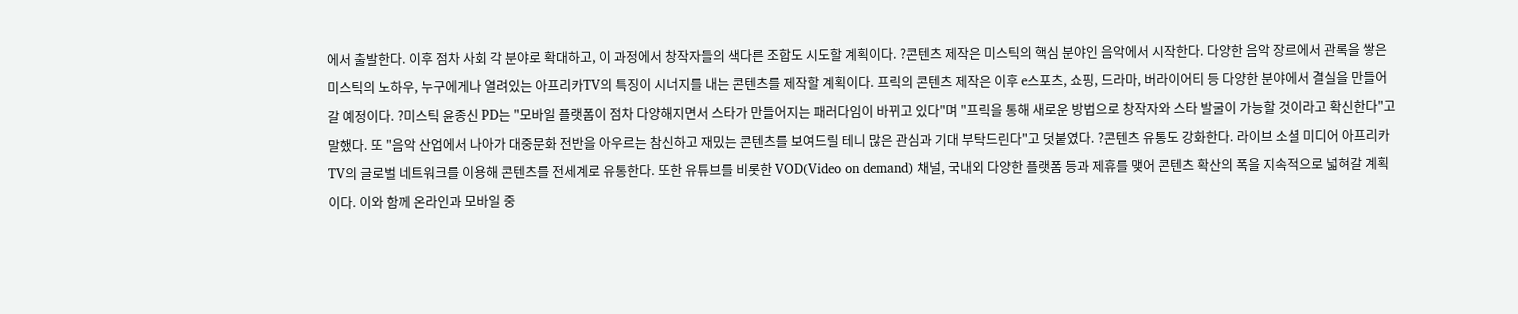에서 출발한다. 이후 점차 사회 각 분야로 확대하고, 이 과정에서 창작자들의 색다른 조합도 시도할 계획이다. ?콘텐츠 제작은 미스틱의 핵심 분야인 음악에서 시작한다. 다양한 음악 장르에서 관록을 쌓은 미스틱의 노하우, 누구에게나 열려있는 아프리카TV의 특징이 시너지를 내는 콘텐츠를 제작할 계획이다. 프릭의 콘텐츠 제작은 이후 e스포츠, 쇼핑, 드라마, 버라이어티 등 다양한 분야에서 결실을 만들어갈 예정이다. ?미스틱 윤종신 PD는 "모바일 플랫폼이 점차 다양해지면서 스타가 만들어지는 패러다임이 바뀌고 있다"며 "프릭을 통해 새로운 방법으로 창작자와 스타 발굴이 가능할 것이라고 확신한다"고 말했다. 또 "음악 산업에서 나아가 대중문화 전반을 아우르는 참신하고 재밌는 콘텐츠를 보여드릴 테니 많은 관심과 기대 부탁드린다"고 덧붙였다. ?콘텐츠 유통도 강화한다. 라이브 소셜 미디어 아프리카TV의 글로벌 네트워크를 이용해 콘텐츠를 전세계로 유통한다. 또한 유튜브를 비롯한 VOD(Video on demand) 채널, 국내외 다양한 플랫폼 등과 제휴를 맺어 콘텐츠 확산의 폭을 지속적으로 넓혀갈 계획이다. 이와 함께 온라인과 모바일 중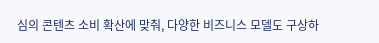심의 콘텐츠 소비 확산에 맞춰, 다양한 비즈니스 모델도 구상하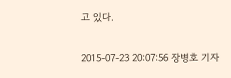고 있다.

2015-07-23 20:07:56 장병호 기자